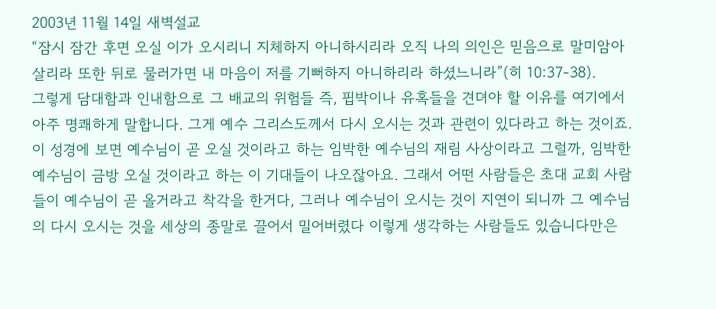2003년 11월 14일 새벽설교
“잠시 잠간 후면 오실 이가 오시리니 지체하지 아니하시리라 오직 나의 의인은 믿음으로 말미암아 살리라 또한 뒤로 물러가면 내 마음이 저를 기뻐하지 아니하리라 하셨느니라”(히 10:37-38).
그렇게 담대함과 인내함으로 그 배교의 위험들 즉, 핍박이나 유혹들을 견뎌야 할 이유를 여기에서 아주 명쾌하게 말합니다. 그게 예수 그리스도께서 다시 오시는 것과 관련이 있다라고 하는 것이죠. 이 성경에 보면 예수님이 곧 오실 것이라고 하는 임박한 예수님의 재림 사상이라고 그럴까, 임박한 예수님이 금방 오실 것이라고 하는 이 기대들이 나오잖아요. 그래서 어떤 사람들은 초대 교회 사람들이 예수님이 곧 올거라고 착각을 한거다, 그러나 예수님이 오시는 것이 지연이 되니까 그 예수님의 다시 오시는 것을 세상의 종말로 끌어서 밀어버렸다 이렇게 생각하는 사람들도 있습니다만은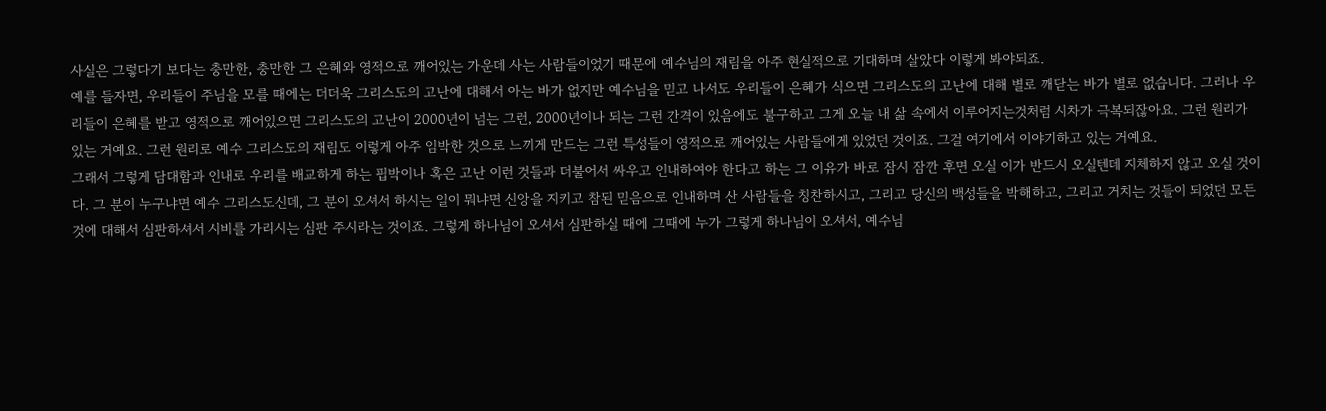사실은 그렇다기 보다는 충만한, 충만한 그 은혜와 영적으로 깨어있는 가운데 사는 사람들이었기 때문에 예수님의 재림을 아주 현실적으로 기대하며 살았다 이렇게 봐야되죠.
예를 들자면, 우리들이 주님을 모를 때에는 더더욱 그리스도의 고난에 대해서 아는 바가 없지만 예수님을 믿고 나서도 우리들이 은혜가 식으면 그리스도의 고난에 대해 별로 깨닫는 바가 별로 없습니다. 그러나 우리들이 은혜를 받고 영적으로 깨어있으면 그리스도의 고난이 2000년이 넘는 그런, 2000년이나 되는 그런 간격이 있음에도 불구하고 그게 오늘 내 삶 속에서 이루어지는것처럼 시차가 극복되잖아요. 그런 원리가 있는 거예요. 그런 원리로 예수 그리스도의 재림도 이렇게 아주 임박한 것으로 느끼게 만드는 그런 특성들이 영적으로 깨어있는 사람들에게 있었던 것이죠. 그걸 여기에서 이야기하고 있는 거예요.
그래서 그렇게 담대함과 인내로 우리를 배교하게 하는 핍박이나 혹은 고난 이런 것들과 더불어서 싸우고 인내하여야 한다고 하는 그 이유가 바로 잠시 잠깐 후면 오실 이가 반드시 오실텐데 지체하지 않고 오실 것이다. 그 분이 누구냐면 예수 그리스도신데, 그 분이 오셔서 하시는 일이 뭐냐면 신앙을 지키고 참된 믿음으로 인내하며 산 사람들을 칭찬하시고, 그리고 당신의 백성들을 박해하고, 그리고 거치는 것들이 되었던 모든 것에 대해서 심판하셔서 시비를 가리시는 심판 주시라는 것이죠. 그렇게 하나님이 오셔서 심판하실 때에 그때에 누가 그렇게 하나님이 오셔서, 예수님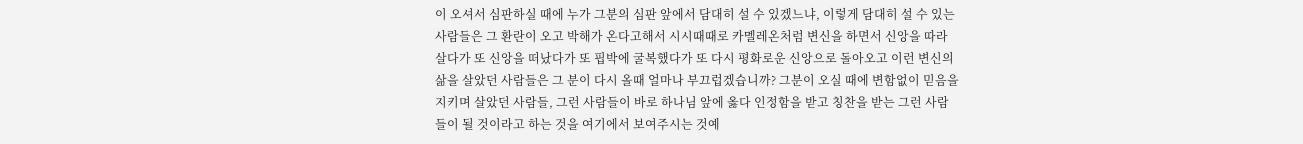이 오셔서 심판하실 때에 누가 그분의 심판 앞에서 담대히 설 수 있겠느냐, 이렇게 담대히 설 수 있는 사람들은 그 환란이 오고 박해가 온다고해서 시시때때로 카멜레온처럼 변신을 하면서 신앙을 따라 살다가 또 신앙을 떠났다가 또 핍박에 굴복했다가 또 다시 평화로운 신앙으로 돌아오고 이런 변신의 삶을 살았던 사람들은 그 분이 다시 올때 얼마나 부끄럽겠습니까? 그분이 오실 때에 변함없이 믿음을 지키며 살았던 사람들, 그런 사람들이 바로 하나님 앞에 옳다 인정함을 받고 칭찬을 받는 그런 사람들이 될 것이라고 하는 것을 여기에서 보여주시는 것예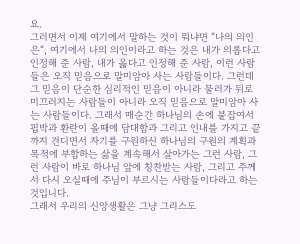요.
그러면서 이제 여기에서 말하는 것이 뭐냐면 “나의 의인은“, 여기에서 나의 의인이라고 하는 것은 내가 의롭다고 인정해 준 사람, 내가 옳다고 인정해 준 사람, 이런 사람들은 오직 믿음으로 말미암아 사는 사람들이다. 그런데 그 믿음이 단순한 심리적인 믿음이 아니라 물러가 뒤로 미끄러지는 사람들이 아니라 오직 믿음으로 말미암아 사는 사람들이다. 그래서 매순간 하나님의 손에 붙잡여서 핍박과 환란이 올때에 담대함과 그리고 인내를 가지고 끝까지 견디면서 자기를 구원하신 하나님의 구원의 계획과 목적에 부합하는 삶을 계속해서 살아가는 그런 사람, 그런 사람이 바로 하나님 앞에 칭찬받는 사람, 그리고 주께서 다시 오실때에 주님이 부르시는 사람들이다라고 하는 것입니다.
그래서 우리의 신앙생활은 그냥 그리스도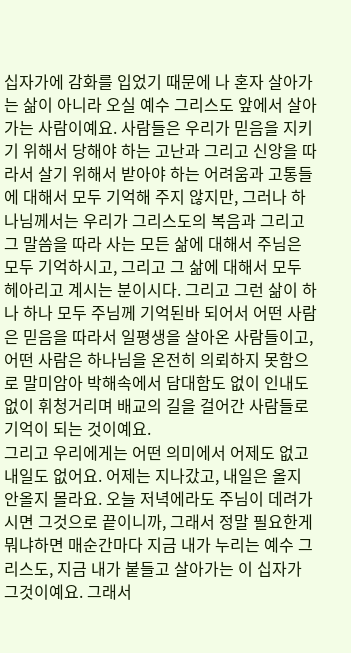십자가에 감화를 입었기 때문에 나 혼자 살아가는 삶이 아니라 오실 예수 그리스도 앞에서 살아가는 사람이예요. 사람들은 우리가 믿음을 지키기 위해서 당해야 하는 고난과 그리고 신앙을 따라서 살기 위해서 받아야 하는 어려움과 고통들에 대해서 모두 기억해 주지 않지만, 그러나 하나님께서는 우리가 그리스도의 복음과 그리고 그 말씀을 따라 사는 모든 삶에 대해서 주님은 모두 기억하시고, 그리고 그 삶에 대해서 모두 헤아리고 계시는 분이시다. 그리고 그런 삶이 하나 하나 모두 주님께 기억된바 되어서 어떤 사람은 믿음을 따라서 일평생을 살아온 사람들이고, 어떤 사람은 하나님을 온전히 의뢰하지 못함으로 말미암아 박해속에서 담대함도 없이 인내도 없이 휘청거리며 배교의 길을 걸어간 사람들로 기억이 되는 것이예요.
그리고 우리에게는 어떤 의미에서 어제도 없고 내일도 없어요. 어제는 지나갔고, 내일은 올지 안올지 몰라요. 오늘 저녁에라도 주님이 데려가시면 그것으로 끝이니까, 그래서 정말 필요한게 뭐냐하면 매순간마다 지금 내가 누리는 예수 그리스도, 지금 내가 붙들고 살아가는 이 십자가 그것이예요. 그래서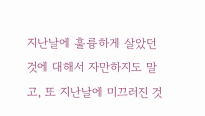지난날에 훌륭하게 살았던 것에 대해서 자만하지도 말고, 또 지난날에 미끄러진 것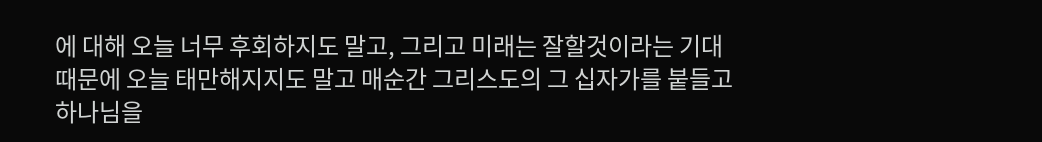에 대해 오늘 너무 후회하지도 말고, 그리고 미래는 잘할것이라는 기대 때문에 오늘 태만해지지도 말고 매순간 그리스도의 그 십자가를 붙들고 하나님을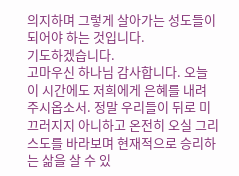의지하며 그렇게 살아가는 성도들이 되어야 하는 것입니다.
기도하겠습니다.
고마우신 하나님 감사합니다. 오늘 이 시간에도 저희에게 은혜를 내려 주시옵소서. 정말 우리들이 뒤로 미끄러지지 아니하고 온전히 오실 그리스도를 바라보며 현재적으로 승리하는 삶을 살 수 있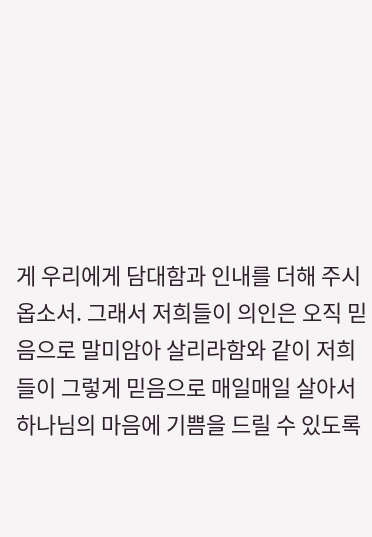게 우리에게 담대함과 인내를 더해 주시옵소서. 그래서 저희들이 의인은 오직 믿음으로 말미암아 살리라함와 같이 저희들이 그렇게 믿음으로 매일매일 살아서 하나님의 마음에 기쁨을 드릴 수 있도록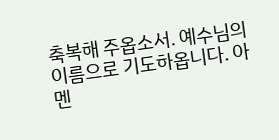축복해 주옵소서. 예수님의 이름으로 기도하옵니다. 아멘